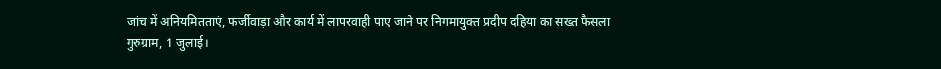जांच में अनियमितताएं, फर्जीवाड़ा और कार्य में लापरवाही पाए जाने पर निगमायुक्त प्रदीप दहिया का सख्त फैसला
गुरुग्राम, 1 जुलाई।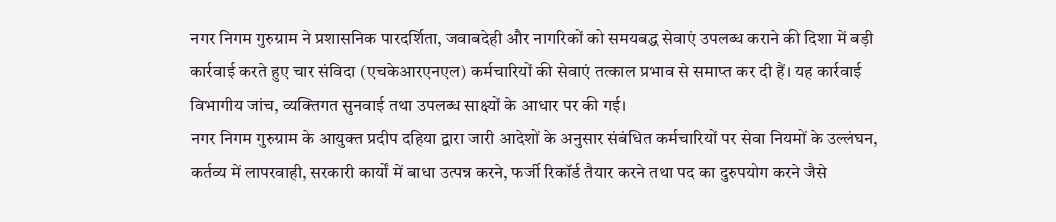नगर निगम गुरुग्राम ने प्रशासनिक पारदर्शिता, जवाबदेही और नागरिकों को समयबद्ध सेवाएं उपलब्ध कराने की दिशा में बड़ी कार्रवाई करते हुए चार संविदा (एचकेआरएनएल) कर्मचारियों की सेवाएं तत्काल प्रभाव से समाप्त कर दी हैं। यह कार्रवाई विभागीय जांच, व्यक्तिगत सुनवाई तथा उपलब्ध साक्ष्यों के आधार पर की गई।
नगर निगम गुरुग्राम के आयुक्त प्रदीप दहिया द्वारा जारी आदेशों के अनुसार संबंधित कर्मचारियों पर सेवा नियमों के उल्लंघन, कर्तव्य में लापरवाही, सरकारी कार्यों में बाधा उत्पन्न करने, फर्जी रिकॉर्ड तैयार करने तथा पद का दुरुपयोग करने जैसे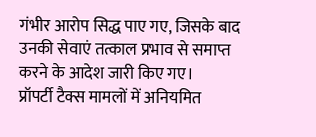गंभीर आरोप सिद्ध पाए गए, जिसके बाद उनकी सेवाएं तत्काल प्रभाव से समाप्त करने के आदेश जारी किए गए।
प्रॉपर्टी टैक्स मामलों में अनियमित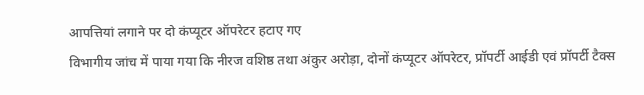आपत्तियां लगाने पर दो कंप्यूटर ऑपरेटर हटाए गए
विभागीय जांच में पाया गया कि नीरज वशिष्ठ तथा अंकुर अरोड़ा, दोनों कंप्यूटर ऑपरेटर, प्रॉपर्टी आईडी एवं प्रॉपर्टी टैक्स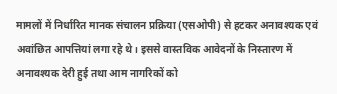मामलों में निर्धारित मानक संचालन प्रक्रिया (एसओपी) से हटकर अनावश्यक एवं अवांछित आपत्तियां लगा रहे थे। इससे वास्तविक आवेदनों के निस्तारण में अनावश्यक देरी हुई तथा आम नागरिकों को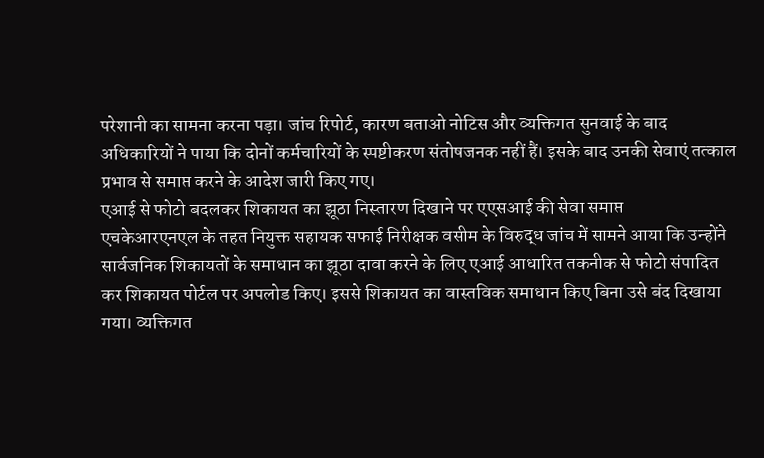परेशानी का सामना करना पड़ा। जांच रिपोर्ट, कारण बताओ नोटिस और व्यक्तिगत सुनवाई के बाद अधिकारियों ने पाया कि दोनों कर्मचारियों के स्पष्टीकरण संतोषजनक नहीं हैं। इसके बाद उनकी सेवाएं तत्काल प्रभाव से समाप्त करने के आदेश जारी किए गए।
एआई से फोटो बदलकर शिकायत का झूठा निस्तारण दिखाने पर एएसआई की सेवा समाप्त
एचकेआरएनएल के तहत नियुक्त सहायक सफाई निरीक्षक वसीम के विरुद्ध जांच में सामने आया कि उन्होंने सार्वजनिक शिकायतों के समाधान का झूठा दावा करने के लिए एआई आधारित तकनीक से फोटो संपादित कर शिकायत पोर्टल पर अपलोड किए। इससे शिकायत का वास्तविक समाधान किए बिना उसे बंद दिखाया गया। व्यक्तिगत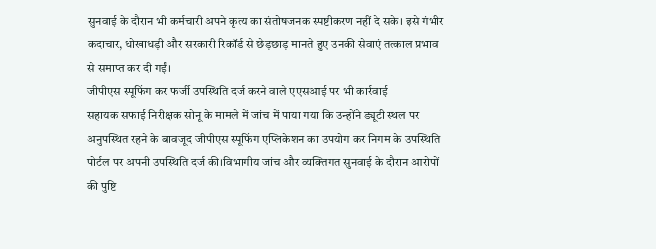सुनवाई के दौरान भी कर्मचारी अपने कृत्य का संतोषजनक स्पष्टीकरण नहीं दे सके। इसे गंभीर कदाचार, धोखाधड़ी और सरकारी रिकॉर्ड से छेड़छाड़ मानते हुए उनकी सेवाएं तत्काल प्रभाव से समाप्त कर दी गईं।
जीपीएस स्पूफिंग कर फर्जी उपस्थिति दर्ज करने वाले एएसआई पर भी कार्रवाई
सहायक सफाई निरीक्षक सोनू के मामले में जांच में पाया गया कि उन्होंने ड्यूटी स्थल पर अनुपस्थित रहने के बावजूद जीपीएस स्पूफिंग एप्लिकेशन का उपयोग कर निगम के उपस्थिति पोर्टल पर अपनी उपस्थिति दर्ज की।विभागीय जांच और व्यक्तिगत सुनवाई के दौरान आरोपों की पुष्टि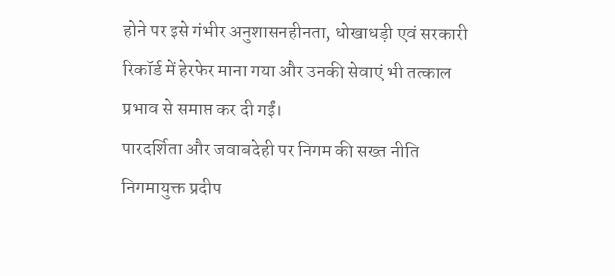होने पर इसे गंभीर अनुशासनहीनता, धोखाधड़ी एवं सरकारी रिकॉर्ड में हेरफेर माना गया और उनकी सेवाएं भी तत्काल प्रभाव से समाप्त कर दी गईं।
पारदर्शिता और जवाबदेही पर निगम की सख्त नीति
निगमायुक्त प्रदीप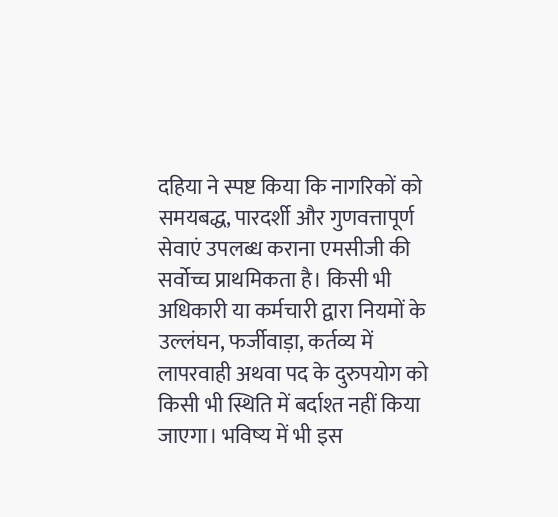दहिया ने स्पष्ट किया कि नागरिकों को समयबद्ध, पारदर्शी और गुणवत्तापूर्ण सेवाएं उपलब्ध कराना एमसीजी की सर्वोच्च प्राथमिकता है। किसी भी अधिकारी या कर्मचारी द्वारा नियमों के उल्लंघन, फर्जीवाड़ा, कर्तव्य में लापरवाही अथवा पद के दुरुपयोग को किसी भी स्थिति में बर्दाश्त नहीं किया जाएगा। भविष्य में भी इस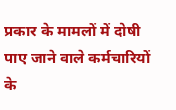प्रकार के मामलों में दोषी पाए जाने वाले कर्मचारियों के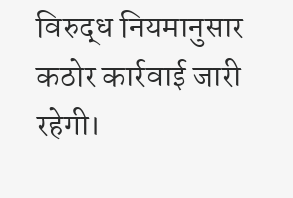विरुद्ध नियमानुसार कठोर कार्रवाई जारी रहेगी।